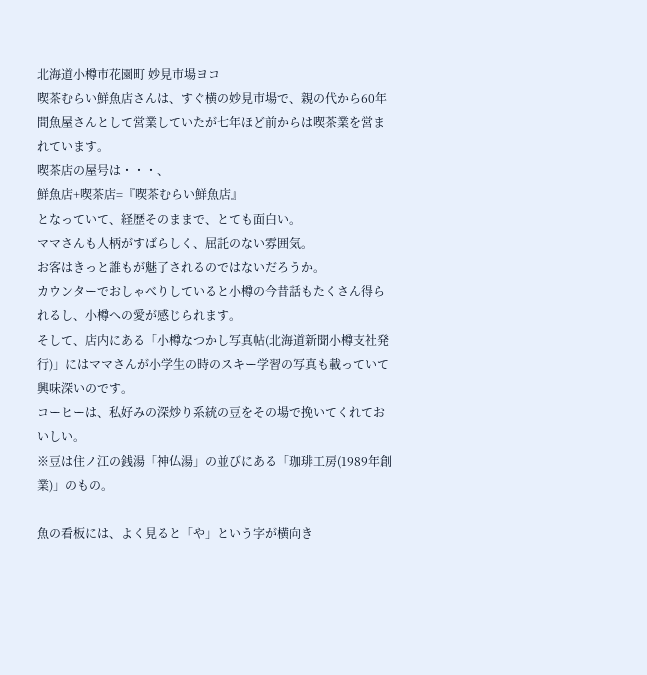北海道小樽市花園町 妙見市場ヨコ
喫茶むらい鮮魚店さんは、すぐ横の妙見市場で、親の代から60年間魚屋さんとして営業していたが七年ほど前からは喫茶業を営まれています。
喫茶店の屋号は・・・、
鮮魚店+喫茶店=『喫茶むらい鮮魚店』
となっていて、経歴そのままで、とても面白い。
ママさんも人柄がすばらしく、屈託のない雰囲気。
お客はきっと誰もが魅了されるのではないだろうか。
カウンターでおしゃべりしていると小樽の今昔話もたくさん得られるし、小樽への愛が感じられます。
そして、店内にある「小樽なつかし写真帖(北海道新聞小樽支社発行)」にはママさんが小学生の時のスキー学習の写真も載っていて興味深いのです。
コーヒーは、私好みの深炒り系統の豆をその場で挽いてくれておいしい。
※豆は住ノ江の銭湯「神仏湯」の並びにある「珈琲工房(1989年創業)」のもの。

魚の看板には、よく見ると「や」という字が横向き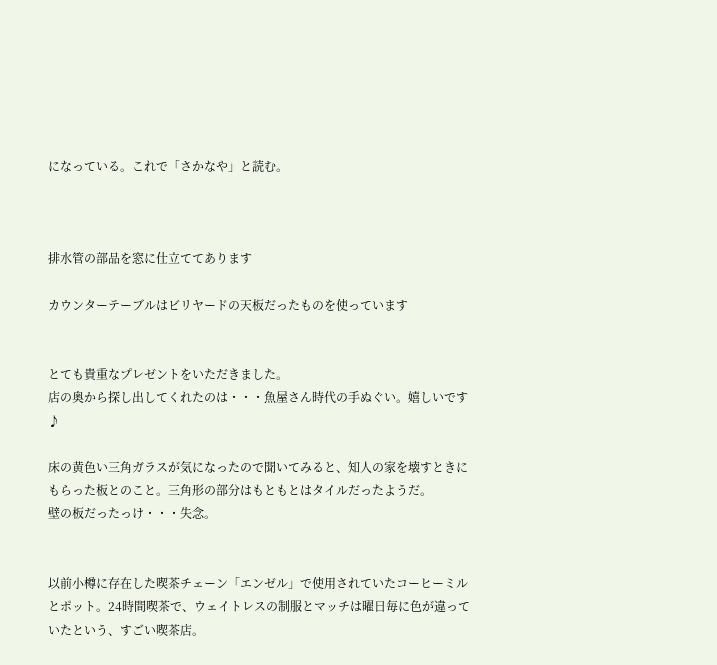になっている。これで「さかなや」と読む。



排水管の部品を窓に仕立ててあります

カウンターテーブルはビリヤードの天板だったものを使っています


とても貴重なプレゼントをいただきました。
店の奥から探し出してくれたのは・・・魚屋さん時代の手ぬぐい。嬉しいです♪

床の黄色い三角ガラスが気になったので聞いてみると、知人の家を壊すときにもらった板とのこと。三角形の部分はもともとはタイルだったようだ。
壁の板だったっけ・・・失念。


以前小樽に存在した喫茶チェーン「エンゼル」で使用されていたコーヒーミルとポット。24時間喫茶で、ウェイトレスの制服とマッチは曜日毎に色が違っていたという、すごい喫茶店。